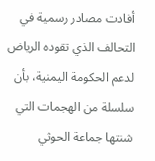أفادت مصادر رسمية في التحالف الذي تقوده الرياض لدعم الحكومة اليمنية، بأن سلسلة من الهجمات التي شنتها جماعة الحوثي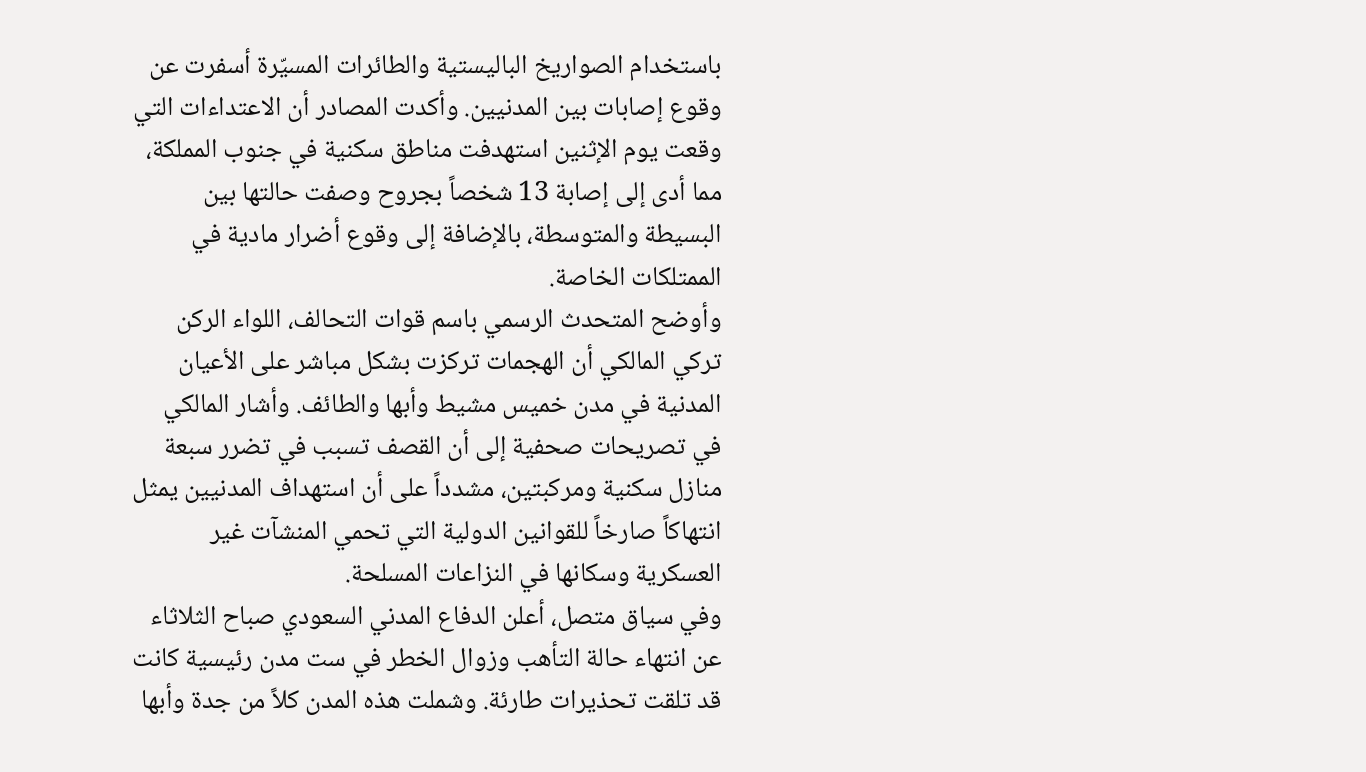باستخدام الصواريخ الباليستية والطائرات المسيّرة أسفرت عن وقوع إصابات بين المدنيين. وأكدت المصادر أن الاعتداءات التي وقعت يوم الإثنين استهدفت مناطق سكنية في جنوب المملكة، مما أدى إلى إصابة 13 شخصاً بجروح وصفت حالتها بين البسيطة والمتوسطة، بالإضافة إلى وقوع أضرار مادية في الممتلكات الخاصة.
وأوضح المتحدث الرسمي باسم قوات التحالف، اللواء الركن تركي المالكي أن الهجمات تركزت بشكل مباشر على الأعيان المدنية في مدن خميس مشيط وأبها والطائف. وأشار المالكي في تصريحات صحفية إلى أن القصف تسبب في تضرر سبعة منازل سكنية ومركبتين، مشدداً على أن استهداف المدنيين يمثل انتهاكاً صارخاً للقوانين الدولية التي تحمي المنشآت غير العسكرية وسكانها في النزاعات المسلحة.
وفي سياق متصل، أعلن الدفاع المدني السعودي صباح الثلاثاء عن انتهاء حالة التأهب وزوال الخطر في ست مدن رئيسية كانت قد تلقت تحذيرات طارئة. وشملت هذه المدن كلاً من جدة وأبها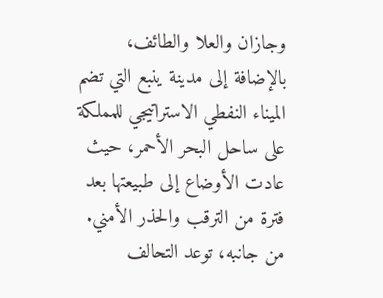وجازان والعلا والطائف، بالإضافة إلى مدينة ينبع التي تضم الميناء النفطي الاستراتيجي للمملكة على ساحل البحر الأحمر، حيث عادت الأوضاع إلى طبيعتها بعد فترة من الترقب والحذر الأمني.
من جانبه، توعد التحالف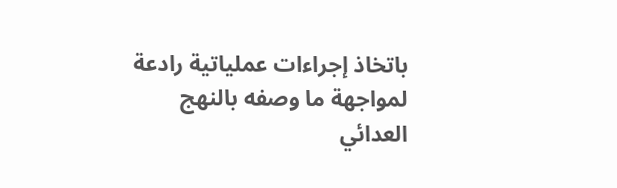باتخاذ إجراءات عملياتية رادعة لمواجهة ما وصفه بالنهج العدائي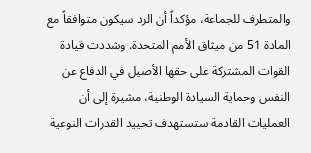والمتطرف للجماعة، مؤكداً أن الرد سيكون متوافقاً مع المادة 51 من ميثاق الأمم المتحدة. وشددت قيادة القوات المشتركة على حقها الأصيل في الدفاع عن النفس وحماية السيادة الوطنية، مشيرة إلى أن العمليات القادمة ستستهدف تحييد القدرات النوعية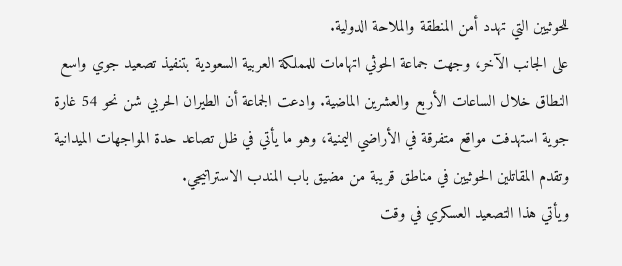للحوثيين التي تهدد أمن المنطقة والملاحة الدولية.
على الجانب الآخر، وجهت جماعة الحوثي اتهامات للمملكة العربية السعودية بتنفيذ تصعيد جوي واسع النطاق خلال الساعات الأربع والعشرين الماضية. وادعت الجماعة أن الطيران الحربي شن نحو 54 غارة جوية استهدفت مواقع متفرقة في الأراضي اليمنية، وهو ما يأتي في ظل تصاعد حدة المواجهات الميدانية وتقدم المقاتلين الحوثيين في مناطق قريبة من مضيق باب المندب الاستراتيجي.
ويأتي هذا التصعيد العسكري في وقت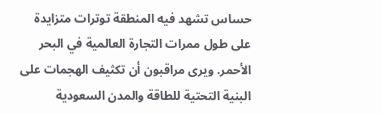حساس تشهد فيه المنطقة توترات متزايدة على طول ممرات التجارة العالمية في البحر الأحمر. ويرى مراقبون أن تكثيف الهجمات على البنية التحتية للطاقة والمدن السعودية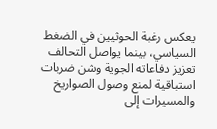يعكس رغبة الحوثيين في الضغط السياسي، بينما يواصل التحالف تعزيز دفاعاته الجوية وشن ضربات استباقية لمنع وصول الصواريخ والمسيرات إلى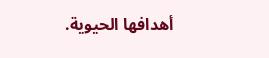أهدافها الحيوية.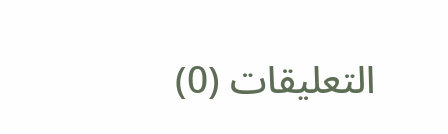التعليقات (0)